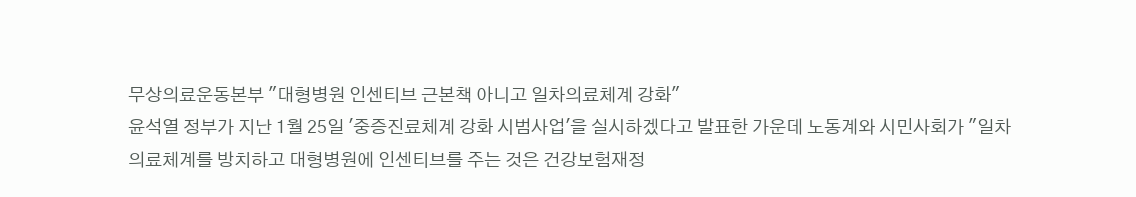무상의료운동본부 "대형병원 인센티브 근본책 아니고 일차의료체계 강화"
윤석열 정부가 지난 1월 25일 '중증진료체계 강화 시범사업'을 실시하겠다고 발표한 가운데 노동계와 시민사회가 "일차의료체계를 방치하고 대형병원에 인센티브를 주는 것은 건강보험재정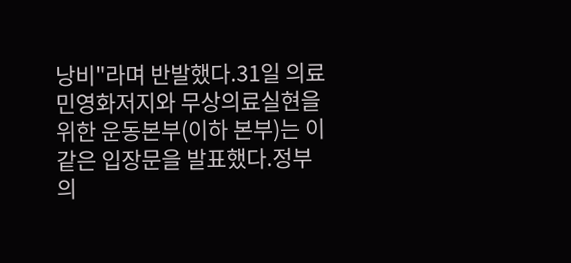낭비"라며 반발했다.31일 의료민영화저지와 무상의료실현을 위한 운동본부(이하 본부)는 이 같은 입장문을 발표했다.정부의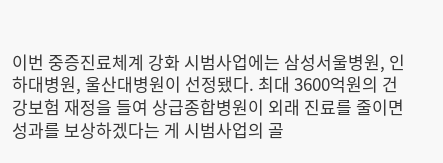이번 중증진료체계 강화 시범사업에는 삼성서울병원, 인하대병원, 울산대병원이 선정됐다. 최대 3600억원의 건강보험 재정을 들여 상급종합병원이 외래 진료를 줄이면 성과를 보상하겠다는 게 시범사업의 골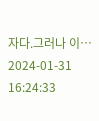자다.그러나 이…
2024-01-31 16:24:33